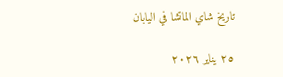تاريخ شاي الماتشا في اليابان

٢٥ يناير ٢٠٢٦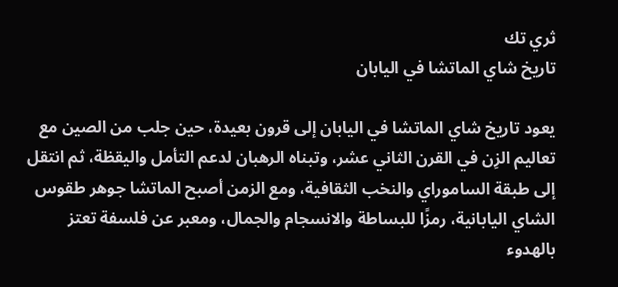ثري تك
تاريخ شاي الماتشا في اليابان

يعود تاريخ شاي الماتشا في اليابان إلى قرون بعيدة، حين جلب من الصين مع تعاليم الزِن في القرن الثاني عشر، وتبناه الرهبان لدعم التأمل واليقظة، ثم انتقل إلى طبقة الساموراي والنخب الثقافية، ومع الزمن أصبح الماتشا جوهر طقوس الشاي اليابانية، رمزًا للبساطة والانسجام والجمال، ومعبر عن فلسفة تعتز بالهدوء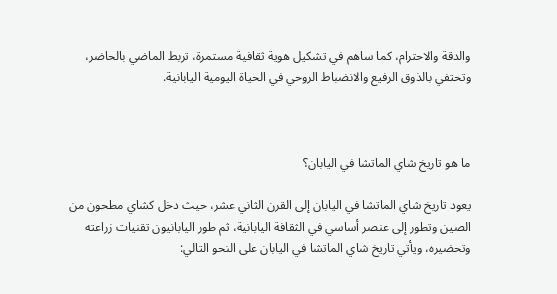والدقة والاحترام، كما ساهم في تشكيل هوية ثقافية مستمرة، تربط الماضي بالحاضر، وتحتفي بالذوق الرفيع والانضباط الروحي في الحياة اليومية اليابانية.



ما هو تاريخ شاي الماتشا في اليابان؟

يعود تاريخ شاي الماتشا في اليابان إلى القرن الثاني عشر، حيث دخل كشاي مطحون من الصين وتطور إلى عنصر أساسي في الثقافة اليابانية، ثم طور اليابانيون تقنيات زراعته وتحضيره، ويأتي تاريخ شاي الماتشا في اليابان على النحو التالي: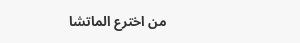من اخترع الماتشا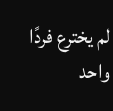لم يخترع فردًا واحد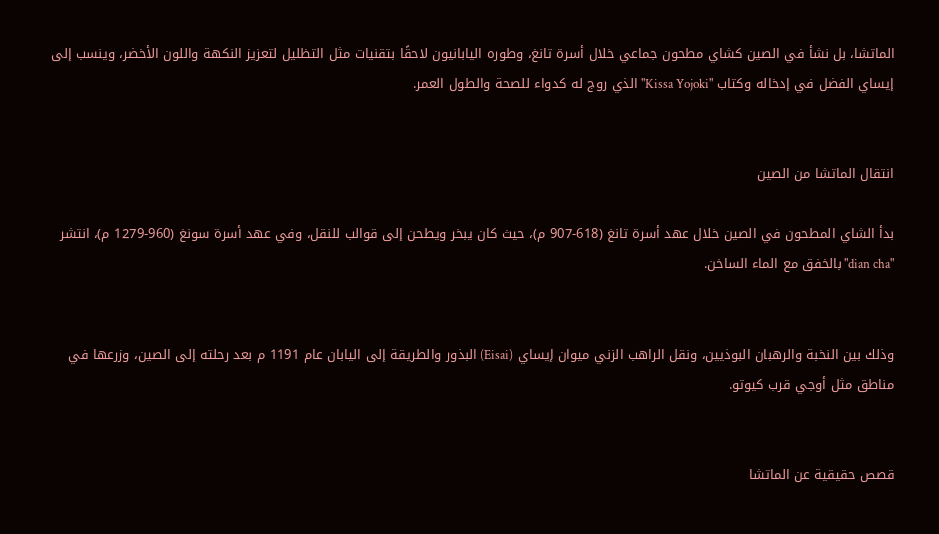الماتشا، بل نشأ في الصين كشاي مطحون جماعي خلال أسرة تانغ، وطوره اليابانيون لاحقًا بتقنيات مثل التظليل لتعزيز النكهة واللون الأخضر، وينسب إلى إيساي الفضل في إدخاله وكتاب "Kissa Yojoki" الذي روج له كدواء للصحة والطول العمر.


انتقال الماتشا من الصين

بدأ الشاي المطحون في الصين خلال عهد أسرة تانغ (618-907 م)، حيث كان يبخر ويطحن إلى قوالب للنقل، وفي عهد أسرة سونغ (960-1279 م)، انتشر "dian cha" بالخفق مع الماء الساخن.


وذلك بين النخبة والرهبان البوذيين، ونقل الراهب الزني ميوان إيساي (Eisai) البذور والطريقة إلى اليابان عام 1191 م بعد رحلته إلى الصين، وزرعها في مناطق مثل أوجي قرب كيوتو.


قصص حقيقية عن الماتشا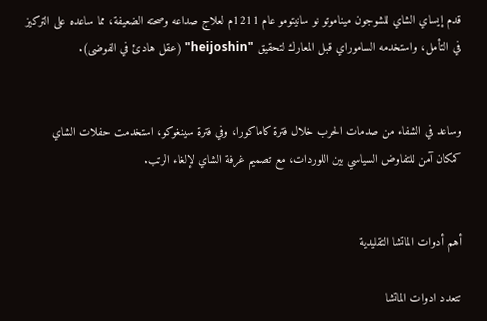قدم إيساي الشاي للشوجون ميناموتو نو سانيتومو عام 1211م لعلاج صداعه وصحته الضعيفة، مما ساعده على التركيز في التأمل، واستخدمه الساموراي قبل المعارك لتحقيق "heijoshin" (عقل هادئ في الفوضى).


وساعد في الشفاء من صدمات الحرب خلال فترة كاماكورا، وفي فترة سينغوكو، استخدمت حفلات الشاي كمكان آمن للتفاوض السياسي بين اللوردات، مع تصميم غرفة الشاي لإلغاء الرتب.


أهم أدوات الماتشا التقليدية

تتعدد ادوات الماتشا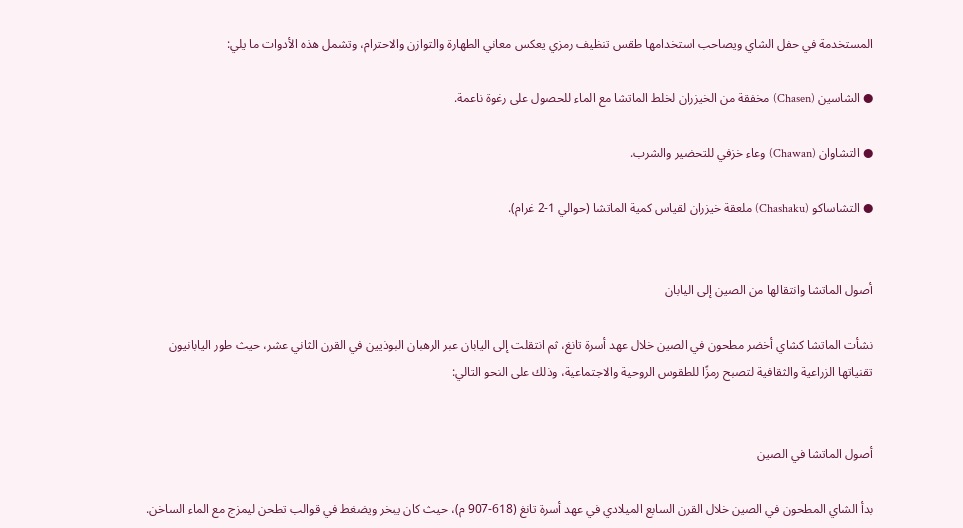المستخدمة في حفل الشاي ويصاحب استخدامها طقس تنظيف رمزي يعكس معاني الطهارة والتوازن والاحترام، وتشمل هذه الأدوات ما يلي:

● الشاسين (Chasen) مخفقة من الخيزران لخلط الماتشا مع الماء للحصول على رغوة ناعمة.

● التشاوان (Chawan) وعاء خزفي للتحضير والشرب.

● التشاساكو (Chashaku) ملعقة خيزران لقياس كمية الماتشا (حوالي 1-2 غرام).


أصول الماتشا وانتقالها من الصين إلى اليابان

نشأت الماتشا كشاي أخضر مطحون في الصين خلال عهد أسرة تانغ، ثم انتقلت إلى اليابان عبر الرهبان البوذيين في القرن الثاني عشر، حيث طور اليابانيون تقنياتها الزراعية والثقافية لتصبح رمزًا للطقوس الروحية والاجتماعية، وذلك على النحو التالي:


أصول الماتشا في الصين

بدأ الشاي المطحون في الصين خلال القرن السابع الميلادي في عهد أسرة تانغ (618-907 م)، حيث كان يبخر ويضغط في قوالب تطحن ليمزج مع الماء الساخن.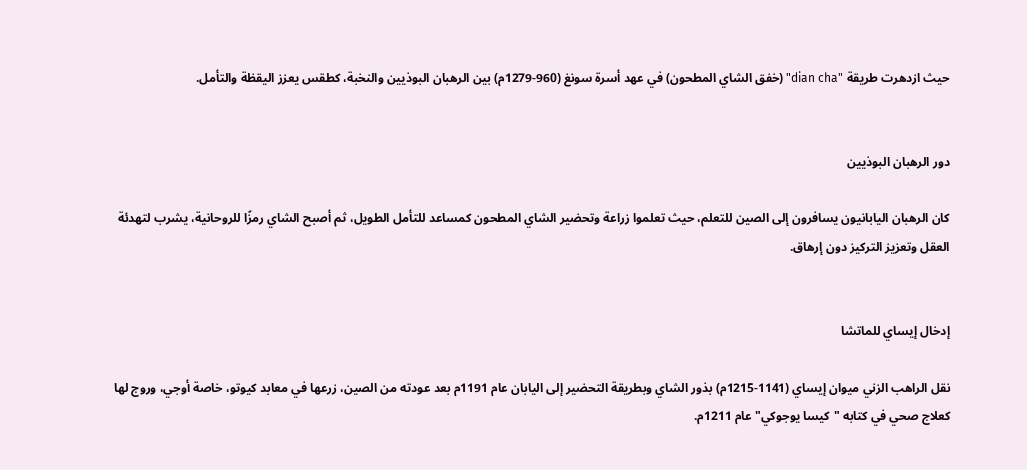حيث ازدهرت طريقة "dian cha" (خفق الشاي المطحون) في عهد أسرة سونغ (960-1279م) بين الرهبان البوذيين والنخبة، كطقس يعزز اليقظة والتأمل.


دور الرهبان البوذيين

كان الرهبان اليابانيون يسافرون إلى الصين للتعلم، حيث تعلموا زراعة وتحضير الشاي المطحون كمساعد للتأمل الطويل، ثم أصبح الشاي رمزًا للروحانية، يشرب لتهدئة العقل وتعزيز التركيز دون إرهاق.


إدخال إيساي للماتشا

نقل الراهب الزني ميوان إيساي (1141-1215م) بذور الشاي وبطريقة التحضير إلى اليابان عام 1191م بعد عودته من الصين، زرعها في معابد كيوتو، خاصة أوجي، وروج لها كعلاج صحي في كتابه "كيسا يوجوكي" عام 1211م.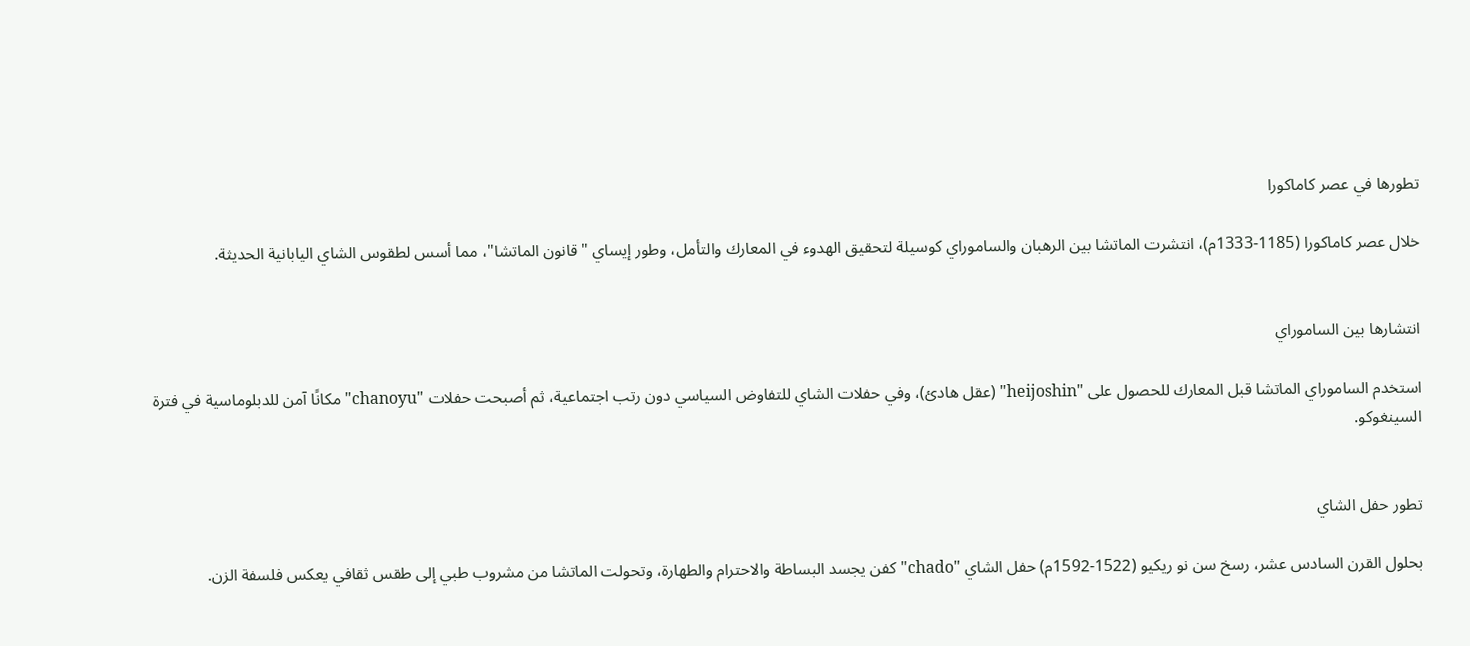تطورها في عصر كاماكورا

خلال عصر كاماكورا (1185-1333م)، انتشرت الماتشا بين الرهبان والساموراي كوسيلة لتحقيق الهدوء في المعارك والتأمل، وطور إيساي "قانون الماتشا"، مما أسس لطقوس الشاي اليابانية الحديثة.


انتشارها بين الساموراي

استخدم الساموراي الماتشا قبل المعارك للحصول على "heijoshin" (عقل هادئ)، وفي حفلات الشاي للتفاوض السياسي دون رتب اجتماعية، ثم أصبحت حفلات "chanoyu" مكانًا آمن للدبلوماسية في فترة السينغوكو.


تطور حفل الشاي

بحلول القرن السادس عشر، رسخ سن نو ريكيو (1522-1592م) حفل الشاي "chado" كفن يجسد البساطة والاحترام والطهارة، وتحولت الماتشا من مشروب طبي إلى طقس ثقافي يعكس فلسفة الزن.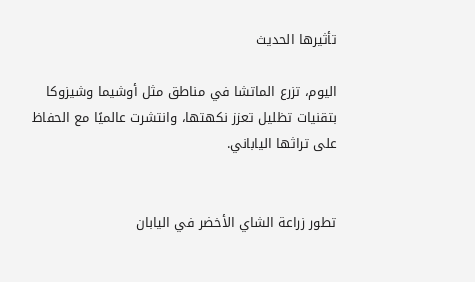تأثيرها الحديث

اليوم، تزرع الماتشا في مناطق مثل أوشيما وشيزوكا بتقنيات تظليل تعزز نكهتها، وانتشرت عالميًا مع الحفاظ على تراثها الياباني.


تطور زراعة الشاي الأخضر في اليابان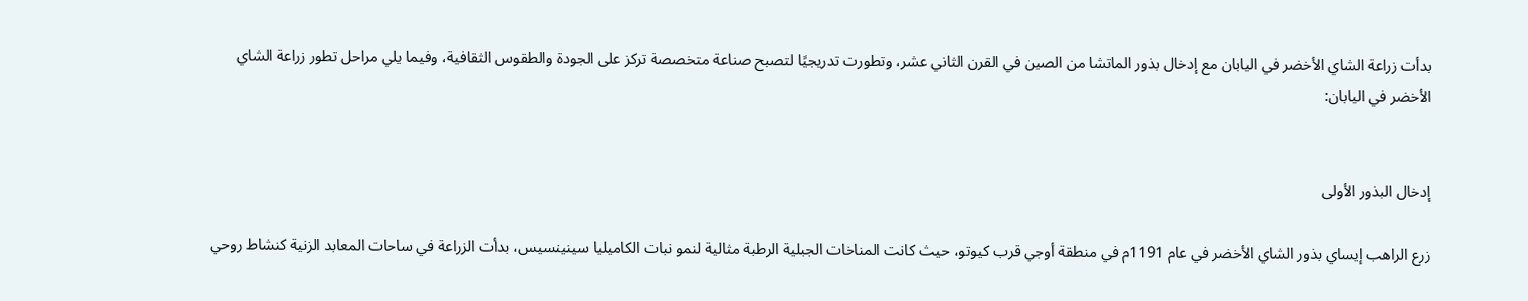بدأت زراعة الشاي الأخضر في اليابان مع إدخال بذور الماتشا من الصين في القرن الثاني عشر، وتطورت تدريجيًا لتصبح صناعة متخصصة تركز على الجودة والطقوس الثقافية، وفيما يلي مراحل تطور زراعة الشاي الأخضر في اليابان:


إدخال البذور الأولى

زرع الراهب إيساي بذور الشاي الأخضر في عام 1191م في منطقة أوجي قرب كيوتو، حيث كانت المناخات الجبلية الرطبة مثالية لنمو نبات الكاميليا سينينسيس، بدأت الزراعة في ساحات المعابد الزنية كنشاط روحي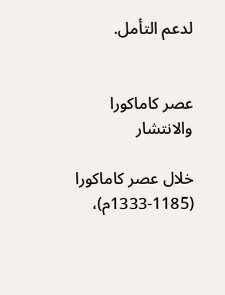لدعم التأمل.


عصر كاماكورا والانتشار

خلال عصر كاماكورا (1185-1333م)،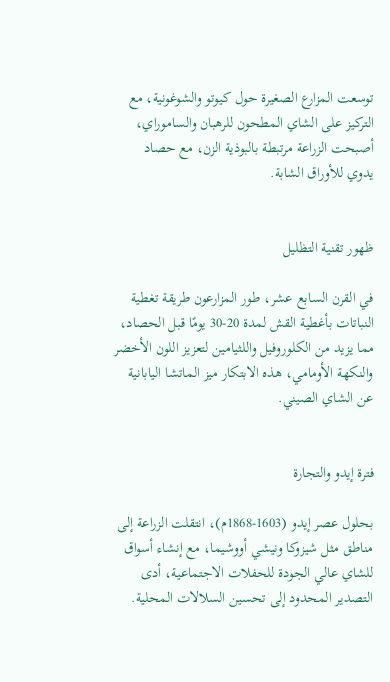توسعت المزارع الصغيرة حول كيوتو والشوغونية، مع التركيز على الشاي المطحون للرهبان والساموراي، أصبحت الزراعة مرتبطة بالبوذية الزن، مع حصاد يدوي للأوراق الشابة.


ظهور تقنية التظليل

في القرن السابع عشر، طور المزارعون طريقة تغطية النباتات بأغطية القش لمدة 20-30 يومًا قبل الحصاد، مما يزيد من الكلوروفيل واللثيامين لتعزيز اللون الأخضر والنكهة الأومامي، هذه الابتكار ميز الماتشا اليابانية عن الشاي الصيني.


فترة إيدو والتجارة

بحلول عصر إيدو (1603-1868م)، انتقلت الزراعة إلى مناطق مثل شيزوكا ونيشي أووشيما، مع إنشاء أسواق للشاي عالي الجودة للحفلات الاجتماعية، أدى التصدير المحدود إلى تحسين السلالات المحلية.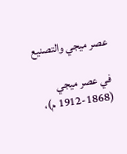عصر ميجي والتصنيع

في عصر ميجي (1868-1912 م)،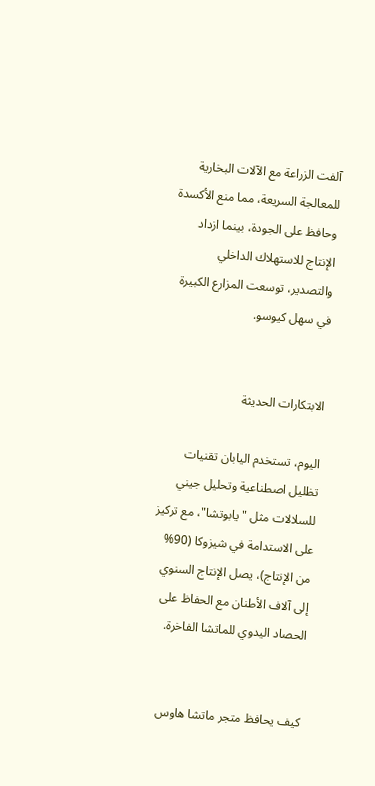آلفت الزراعة مع الآلات البخارية للمعالجة السريعة، مما منع الأكسدة وحافظ على الجودة، بينما ازداد الإنتاج للاستهلاك الداخلي والتصدير، توسعت المزارع الكبيرة في سهل كيوسو.


الابتكارات الحديثة

اليوم، تستخدم اليابان تقنيات تظليل اصطناعية وتحليل جيني للسلالات مثل "يابوتشا"، مع تركيز على الاستدامة في شيزوكا (90% من الإنتاج)، يصل الإنتاج السنوي إلى آلاف الأطنان مع الحفاظ على الحصاد اليدوي للماتشا الفاخرة.


كيف يحافظ متجر ماتشا هاوس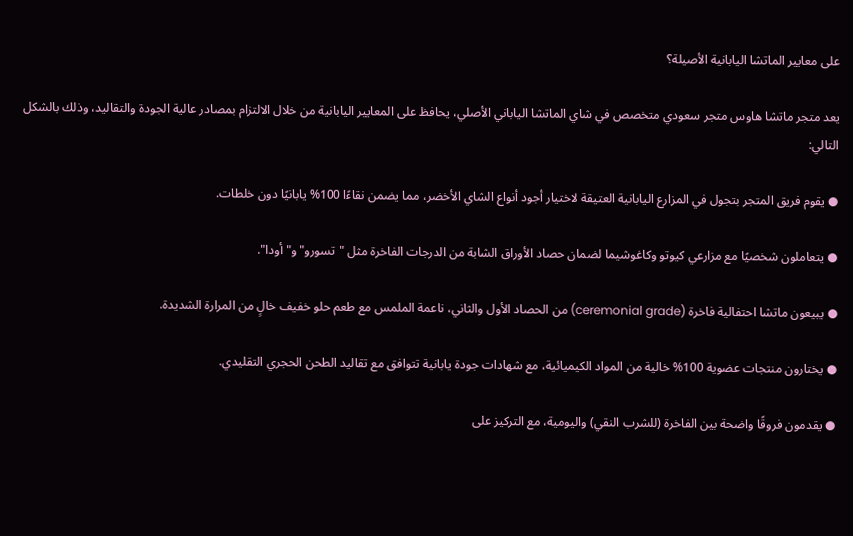على معايير الماتشا اليابانية الأصيلة؟

يعد متجر ماتشا هاوس متجر سعودي متخصص في شاي الماتشا الياباني الأصلي، يحافظ على المعايير اليابانية من خلال الالتزام بمصادر عالية الجودة والتقاليد، وذلك بالشكل التالي:

● يقوم فريق المتجر بتجول في المزارع اليابانية العتيقة لاختيار أجود أنواع الشاي الأخضر، مما يضمن نقاءًا 100% يابانيًا دون خلطات.

● يتعاملون شخصيًا مع مزارعي كيوتو وكاغوشيما لضمان حصاد الأوراق الشابة من الدرجات الفاخرة مثل "تسورو" و"أودا".

● يبيعون ماتشا احتفالية فاخرة (ceremonial grade) من الحصاد الأول والثاني، ناعمة الملمس مع طعم حلو خفيف خالٍ من المرارة الشديدة.

● يختارون منتجات عضوية 100% خالية من المواد الكيميائية، مع شهادات جودة يابانية تتوافق مع تقاليد الطحن الحجري التقليدي.

● يقدمون فروقًا واضحة بين الفاخرة (للشرب النقي) واليومية، مع التركيز على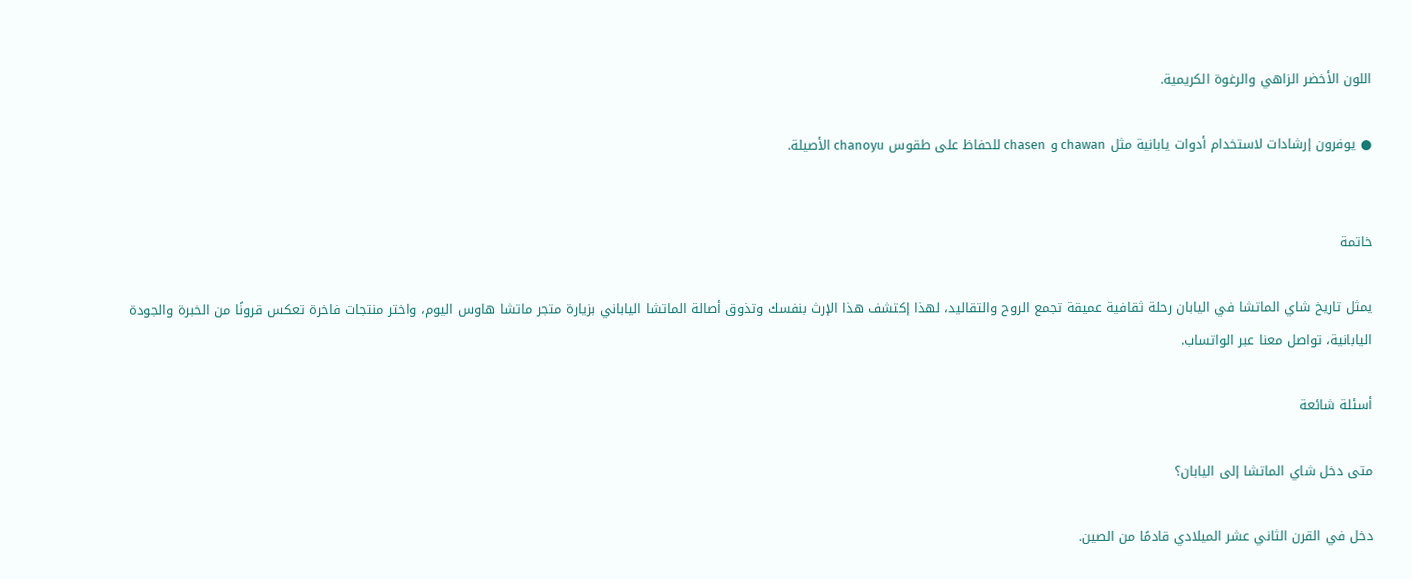اللون الأخضر الزاهي والرغوة الكريمية.

● يوفرون إرشادات لاستخدام أدوات يابانية مثل chawan و chasen للحفاظ على طقوس chanoyu الأصيلة.


خاتمة

يمثل تاريخ شاي الماتشا في اليابان رحلة ثقافية عميقة تجمع الروح والتقاليد، لهذا إكتشف هذا الإرث بنفسك وتذوق أصالة الماتشا الياباني بزيارة متجر ماتشا هاوس اليوم، واختر منتجات فاخرة تعكس قرونًا من الخبرة والجودة اليابانية، تواصل معنا عبر الواتساب.

أسئلة شائعة

متى دخل شاي الماتشا إلى اليابان؟

دخل في القرن الثاني عشر الميلادي قادمًا من الصين.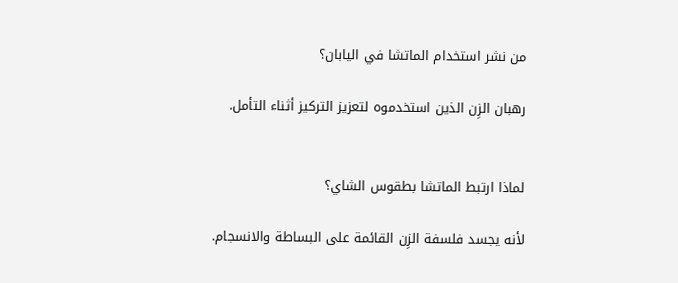من نشر استخدام الماتشا في اليابان؟

رهبان الزِن الذين استخدموه لتعزيز التركيز أثناء التأمل.


لماذا ارتبط الماتشا بطقوس الشاي؟

لأنه يجسد فلسفة الزِن القائمة على البساطة والانسجام.